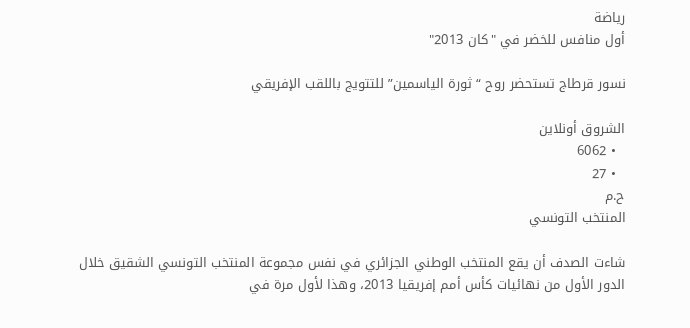رياضة
أول منافس للخضر في "كان 2013"

نسور قرطاج تستحضر روح “ثورة الياسمين” للتتويج باللقب الإفريقي

الشروق أونلاين
  • 6062
  • 27
ح.م
المنتخب التونسي

شاءت الصدف أن يقع المنتخب الوطني الجزائري في نفس مجموعة المنتخب التونسي الشقيق خلال الدور الأول من نهائيات كأس أمم إفريقيا 2013، وهذا لأول مرة في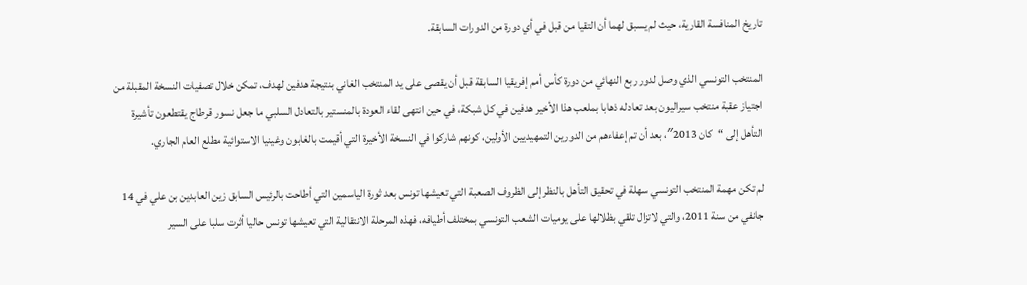تاريخ المنافسة القارية، حيث لم يسبق لهما أن التقيا من قبل في أي دورة من الدورات السابقة.

المنتخب التونسي الذي وصل لدور ربع النهائي من دورة كأس أمم إفريقيا السابقة قبل أن يقصى على يد المنتخب الغاني بنتيجة هدفين لهدف، تمكن خلال تصفيات النسخة المقبلة من اجتياز عقبة منتخب سيراليون بعد تعادله ذهابا بملعب هذا الأخير هدفين في كل شبكة، في حين انتهى لقاء العودة بالمنستير بالتعادل السلبي ما جعل نسور قرطاج يقتطعون تأشيرة التأهل إلى “كان 2013″، بعد أن تم إعفاءهم من الدورين التمهيديين الأولين، كونهم شاركوا في النسخة الأخيرة التي أقيمت بالغابون وغينيا الاستوائية مطلع العام الجاري.

لم تكن مهمة المنتخب التونسي سهلة في تحقيق التأهل بالنظر إلى الظروف الصعبة التي تعيشها تونس بعد ثورة الياسمين التي أطاحت بالرئيس السابق زين العابدين بن علي في 14 جانفي من سنة 2011، والتي لاتزال تلقي بظلالها على يوميات الشعب التونسي بمختلف أطيافه، فهذه المرحلة الانتقالية التي تعيشها تونس حاليا أثرت سلبا على السير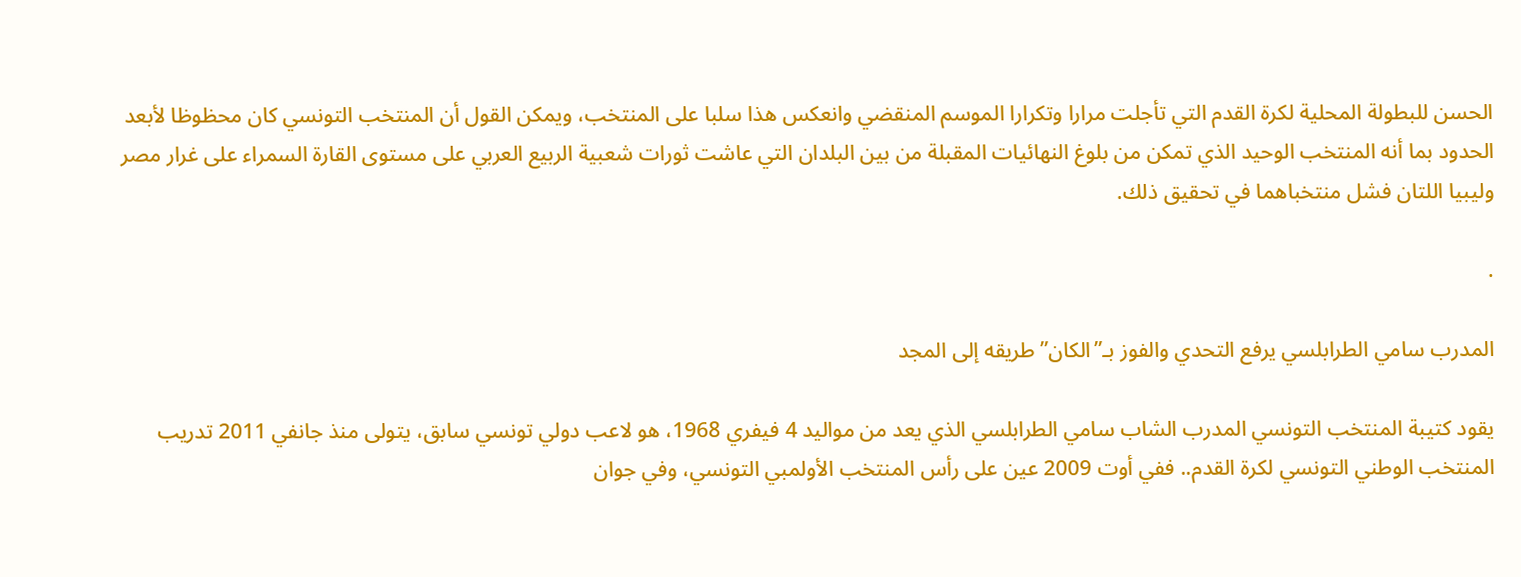الحسن للبطولة المحلية لكرة القدم التي تأجلت مرارا وتكرارا الموسم المنقضي وانعكس هذا سلبا على المنتخب، ويمكن القول أن المنتخب التونسي كان محظوظا لأبعد الحدود بما أنه المنتخب الوحيد الذي تمكن من بلوغ النهائيات المقبلة من بين البلدان التي عاشت ثورات شعبية الربيع العربي على مستوى القارة السمراء على غرار مصر وليبيا اللتان فشل منتخباهما في تحقيق ذلك.

.

المدرب سامي الطرابلسي يرفع التحدي والفوز بـ”الكان” طريقه إلى المجد

يقود كتيبة المنتخب التونسي المدرب الشاب سامي الطرابلسي الذي يعد من مواليد 4 فيفري 1968، هو لاعب دولي تونسي سابق، يتولى منذ جانفي 2011 تدريب المنتخب الوطني التونسي لكرة القدم.. ففي أوت 2009 عين على رأس المنتخب الأولمبي التونسي، وفي جوان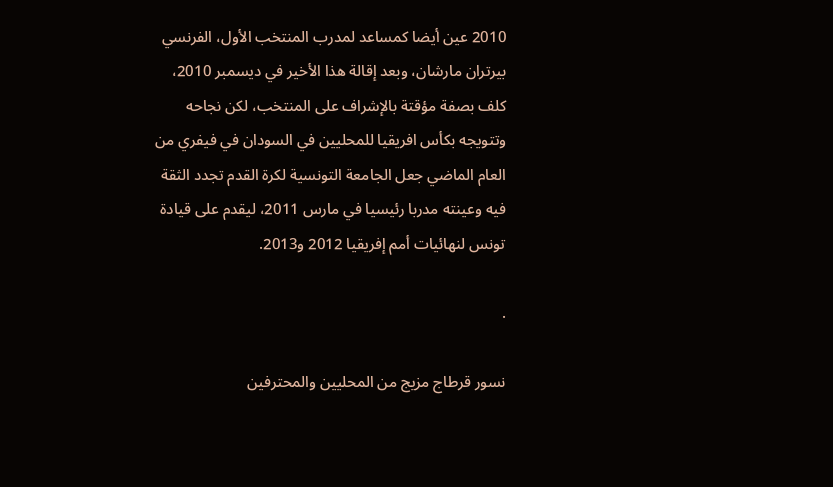2010 عين أيضا كمساعد لمدرب المنتخب الأول، الفرنسي بيرتران مارشان، وبعد إقالة هذا الأخير في ديسمبر 2010، كلف بصفة مؤقتة بالإشراف على المنتخب، لكن نجاحه وتتويجه بكأس افريقيا للمحليين في السودان في فيفري من العام الماضي جعل الجامعة التونسية لكرة القدم تجدد الثقة فيه وعينته مدربا رئيسيا في مارس 2011، ليقدم على قيادة تونس لنهائيات أمم إفريقيا 2012 و2013.

.

نسور قرطاج مزيج من المحليين والمحترفين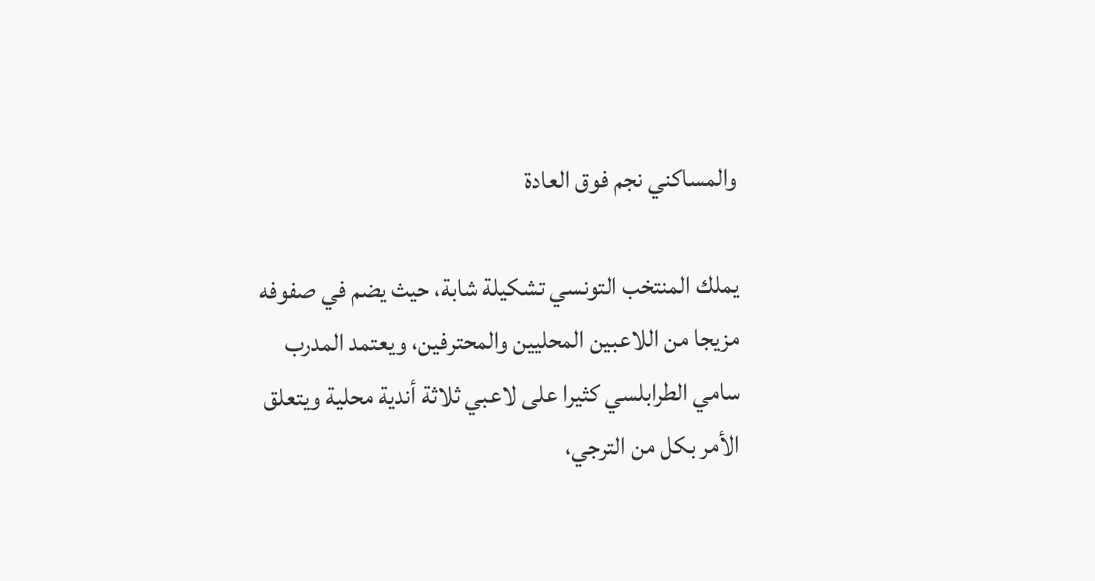والمساكني نجم فوق العادة

يملك المنتخب التونسي تشكيلة شابة، حيث يضم في صفوفه مزيجا من اللاعبين المحليين والمحترفين، ويعتمد المدرب سامي الطرابلسي كثيرا على لاعبي ثلاثة أندية محلية ويتعلق الأمر بكل من الترجي،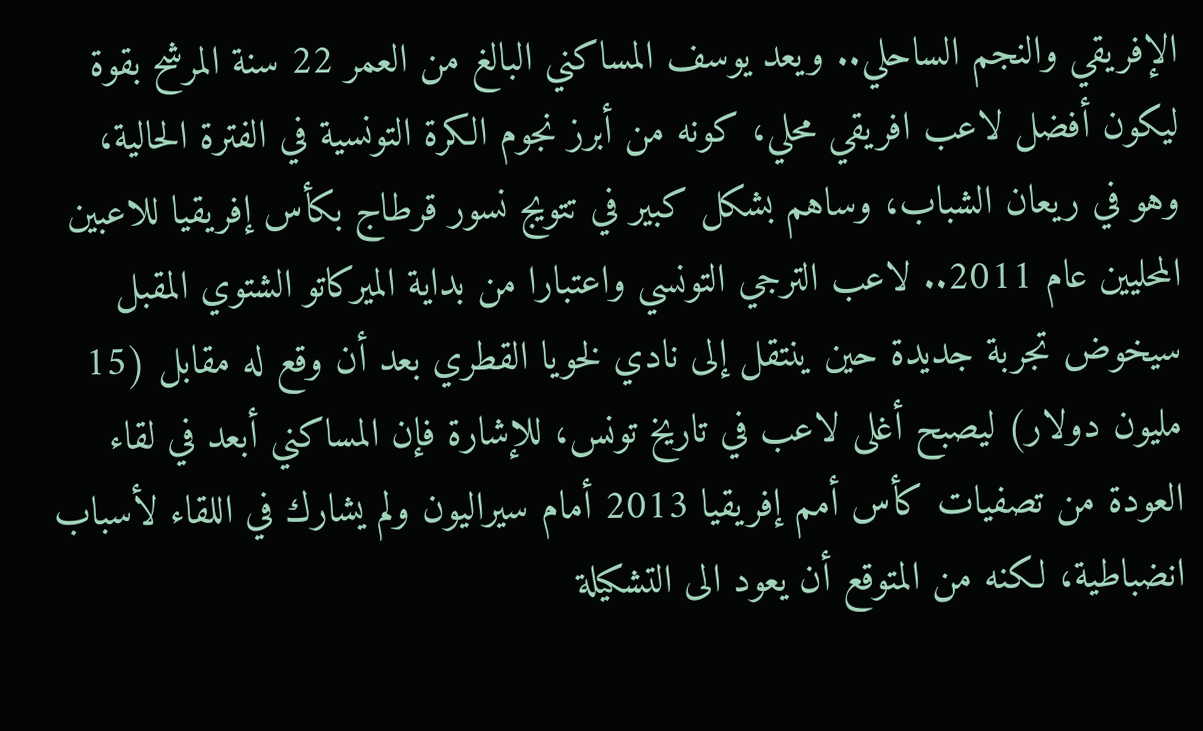الإفريقي والنجم الساحلي.. ويعد يوسف المساكني البالغ من العمر 22 سنة المرشح بقوة ليكون أفضل لاعب افريقي محلي، كونه من أبرز نجوم الكرة التونسية في الفترة الحالية، وهو في ريعان الشباب، وساهم بشكل كبير في تتويج نسور قرطاج بكأس إفريقيا للاعبين المحليين عام 2011.. لاعب الترجي التونسي واعتبارا من بداية الميركاتو الشتوي المقبل سيخوض تجربة جديدة حين ينتقل إلى نادي لخويا القطري بعد أن وقع له مقابل (15 مليون دولار) ليصبح أغلى لاعب في تاريخ تونس، للإشارة فإن المساكني أبعد في لقاء العودة من تصفيات كأس أمم إفريقيا 2013 أمام سيراليون ولم يشارك في اللقاء لأسباب انضباطية، لكنه من المتوقع أن يعود الى التشكيلة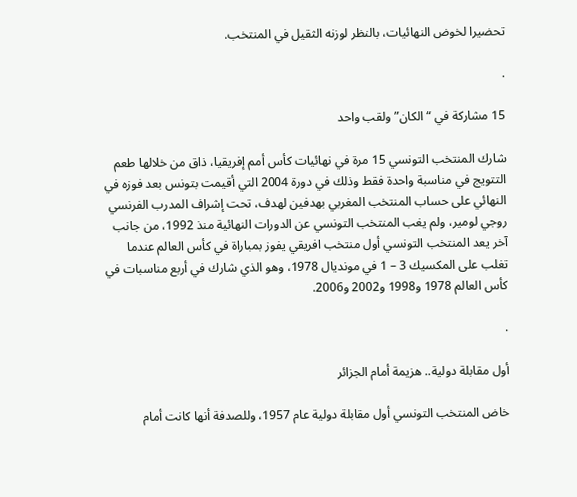تحضيرا لخوض النهائيات، بالنظر لوزنه الثقيل في المنتخب.

.

15 مشاركة في “الكان” ولقب واحد

شارك المنتخب التونسي 15 مرة في نهائيات كأس أمم إفريقيا، ذاق من خلالها طعم التتويج في مناسبة واحدة فقط وذلك في دورة 2004 التي أقيمت بتونس بعد فوزه في النهائي على حساب المنتخب المغربي بهدفين لهدف، تحت إشراف المدرب الفرنسي روجي لومير، ولم يغب المنتخب التونسي عن الدورات النهائية منذ 1992، من جانب آخر يعد المنتخب التونسي أول منتخب افريقي يفوز بمباراة في كأس العالم عندما تغلب على المكسيك 3 – 1 في مونديال 1978، وهو الذي شارك في أربع مناسبات في كأس العالم 1978 و1998 و2002 و2006.

.

أول مقابلة دولية.. هزيمة أمام الجزائر

خاض المنتخب التونسي أول مقابلة دولية عام 1957، وللصدفة أنها كانت أمام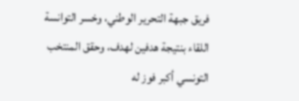فريق جبهة التحرير الوطني، وخسر التوانسة اللقاء بنتيجة هدفين لهدف، وحقق المنتخب التونسي أكبر فوز له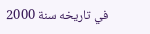في تاريخه سنة 2000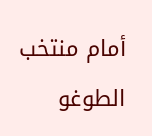أمام منتخب الطوغو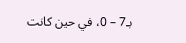بـ7 – 0، في حين كانت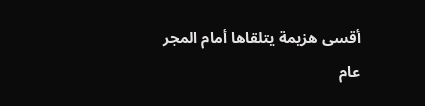أقسى هزيمة يتلقاها أمام المجر عام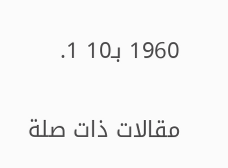1960 بـ10 1.

مقالات ذات صلة